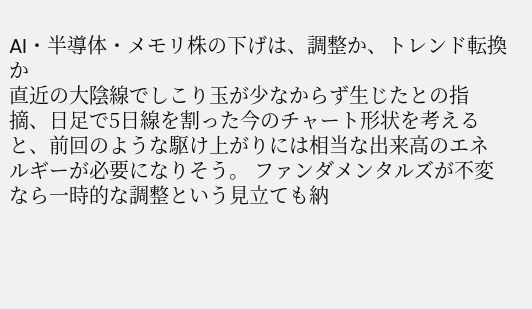AI・半導体・メモリ株の下げは、調整か、トレンド転換か
直近の大陰線でしこり玉が少なからず生じたとの指摘、日足で5日線を割った今のチャート形状を考えると、前回のような駆け上がりには相当な出来高のエネルギーが必要になりそう。 ファンダメンタルズが不変なら一時的な調整という見立ても納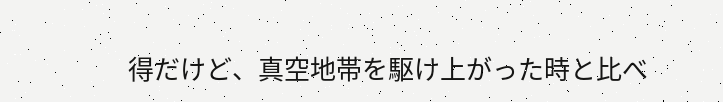得だけど、真空地帯を駆け上がった時と比べ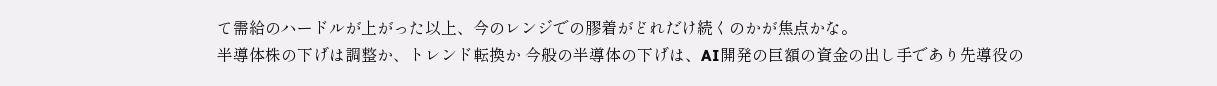て需給のハードルが上がった以上、今のレンジでの膠着がどれだけ続くのかが焦点かな。
半導体株の下げは調整か、トレンド転換か 今般の半導体の下げは、AI開発の巨額の資金の出し手であり先導役の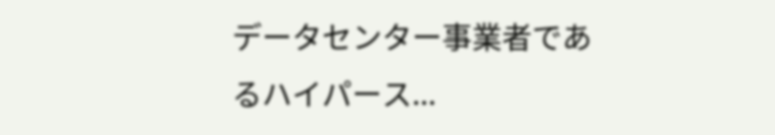データセンター事業者であるハイパース...